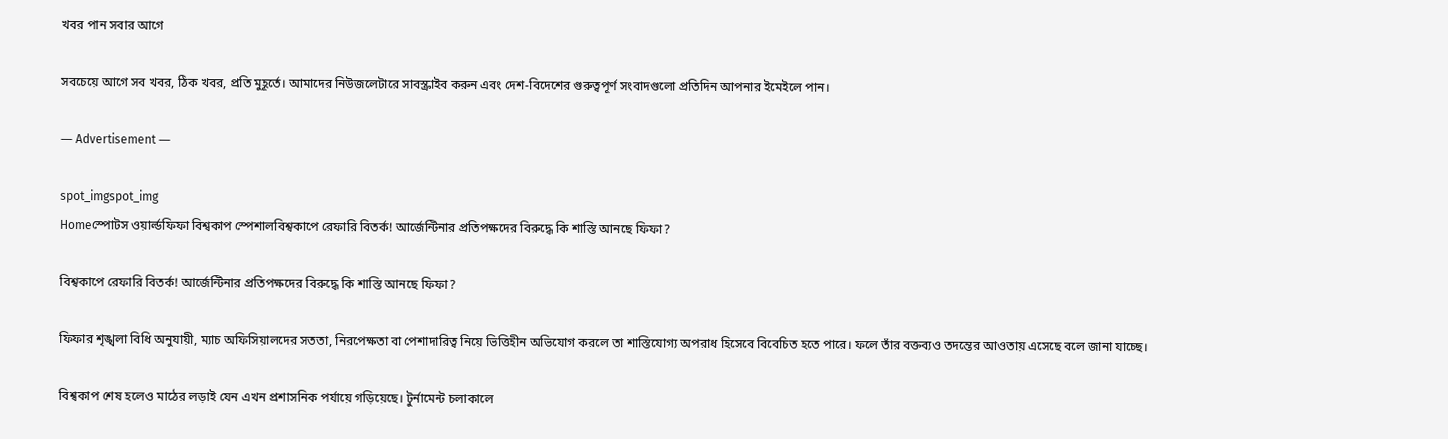খবর পান সবার আগে

সবচেয়ে আগে সব খবর, ঠিক খবর, প্রতি মুহূর্তে। আমাদের নিউজলেটারে সাবস্ক্রাইব করুন এবং দেশ-বিদেশের গুরুত্বপূর্ণ সংবাদগুলো প্রতিদিন আপনার ইমেইলে পান।

― Advertisement ―

spot_imgspot_img
Homeস্পোটস ওয়ার্ল্ডফিফা বিশ্বকাপ স্পেশালবিশ্বকাপে রেফারি বিতর্ক! আর্জেন্টিনার প্রতিপক্ষদের বিরুদ্ধে কি শাস্তি আনছে ফিফা?

বিশ্বকাপে রেফারি বিতর্ক! আর্জেন্টিনার প্রতিপক্ষদের বিরুদ্ধে কি শাস্তি আনছে ফিফা?

ফিফার শৃঙ্খলা বিধি অনুযায়ী, ম্যাচ অফিসিয়ালদের সততা, নিরপেক্ষতা বা পেশাদারিত্ব নিয়ে ভিত্তিহীন অভিযোগ করলে তা শাস্তিযোগ্য অপরাধ হিসেবে বিবেচিত হতে পারে। ফলে তাঁর বক্তব্যও তদন্তের আওতায় এসেছে বলে জানা যাচ্ছে।

বিশ্বকাপ শেষ হলেও মাঠের লড়াই যেন এখন প্রশাসনিক পর্যায়ে গড়িয়েছে। টুর্নামেন্ট চলাকালে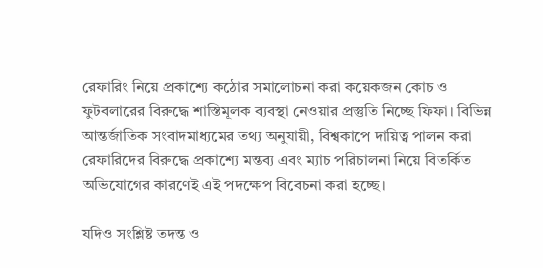রেফারিং নিয়ে প্রকাশ্যে কঠোর সমালোচনা করা কয়েকজন কোচ ও ফুটবলারের বিরুদ্ধে শাস্তিমূলক ব্যবস্থা নেওয়ার প্রস্তুতি নিচ্ছে ফিফা। বিভিন্ন আন্তর্জাতিক সংবাদমাধ্যমের তথ্য অনুযায়ী, বিশ্বকাপে দায়িত্ব পালন করা রেফারিদের বিরুদ্ধে প্রকাশ্যে মন্তব্য এবং ম্যাচ পরিচালনা নিয়ে বিতর্কিত অভিযোগের কারণেই এই পদক্ষেপ বিবেচনা করা হচ্ছে।

যদিও সংশ্লিষ্ট তদন্ত ও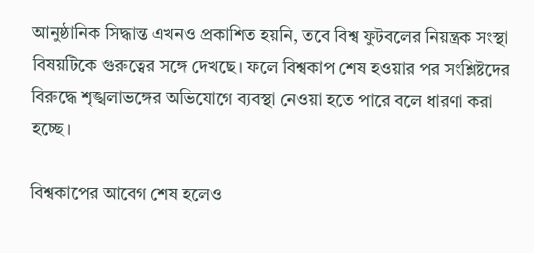আনুষ্ঠানিক সিদ্ধান্ত এখনও প্রকাশিত হয়নি, তবে বিশ্ব ফুটবলের নিয়ন্ত্রক সংস্থা বিষয়টিকে গুরুত্বের সঙ্গে দেখছে। ফলে বিশ্বকাপ শেষ হওয়ার পর সংশ্লিষ্টদের বিরুদ্ধে শৃঙ্খলাভঙ্গের অভিযোগে ব্যবস্থা নেওয়া হতে পারে বলে ধারণা করা হচ্ছে।

বিশ্বকাপের আবেগ শেষ হলেও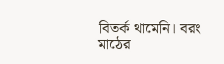বিতর্ক থামেনি। বরং মাঠের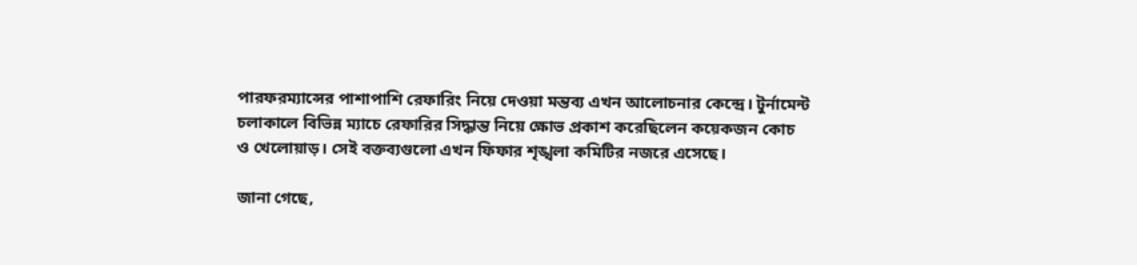পারফরম্যান্সের পাশাপাশি রেফারিং নিয়ে দেওয়া মন্তব্য এখন আলোচনার কেন্দ্রে। টুর্নামেন্ট চলাকালে বিভিন্ন ম্যাচে রেফারির সিদ্ধান্ত নিয়ে ক্ষোভ প্রকাশ করেছিলেন কয়েকজন কোচ ও খেলোয়াড়। সেই বক্তব্যগুলো এখন ফিফার শৃঙ্খলা কমিটির নজরে এসেছে।

জানা গেছে,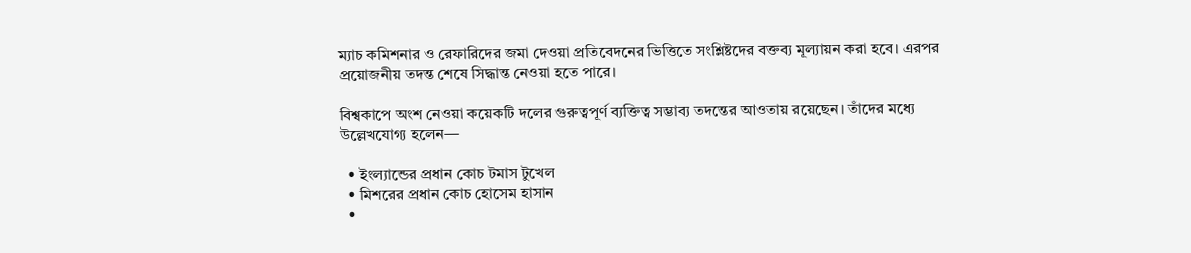ম্যাচ কমিশনার ও রেফারিদের জমা দেওয়া প্রতিবেদনের ভিত্তিতে সংশ্লিষ্টদের বক্তব্য মূল্যায়ন করা হবে। এরপর প্রয়োজনীয় তদন্ত শেষে সিদ্ধান্ত নেওয়া হতে পারে।

বিশ্বকাপে অংশ নেওয়া কয়েকটি দলের গুরুত্বপূর্ণ ব্যক্তিত্ব সম্ভাব্য তদন্তের আওতায় রয়েছেন। তাঁদের মধ্যে উল্লেখযোগ্য হলেন—

  • ইংল্যান্ডের প্রধান কোচ টমাস টুখেল
  • মিশরের প্রধান কোচ হোসেম হাসান
  •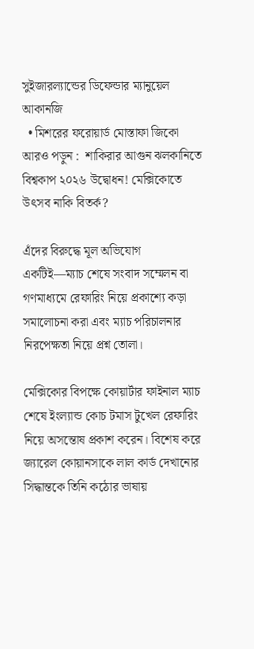সুইজারল্যান্ডের ডিফেন্ডার ম্যানুয়েল আকানজি
  • মিশরের ফরোয়ার্ড মোস্তাফা জিকো
আরও পড়ুন :  শাকিরার আগুন ঝলকানিতে বিশ্বকাপ ২০২৬ উদ্বোধন! মেক্সিকোতে উৎসব নাকি বিতর্ক?

এঁদের বিরুদ্ধে মূল অভিযোগ একটিই—ম্যাচ শেষে সংবাদ সম্মেলন বা গণমাধ্যমে রেফারিং নিয়ে প্রকাশ্যে কড়া সমালোচনা করা এবং ম্যাচ পরিচালনার নিরপেক্ষতা নিয়ে প্রশ্ন তোলা।

মেক্সিকোর বিপক্ষে কোয়ার্টার ফাইনাল ম্যাচ শেষে ইংল্যান্ড কোচ টমাস টুখেল রেফারিং নিয়ে অসন্তোষ প্রকাশ করেন। বিশেষ করে জ্যারেল কোয়ানসাকে লাল কার্ড দেখানোর সিদ্ধান্তকে তিনি কঠোর ভাষায়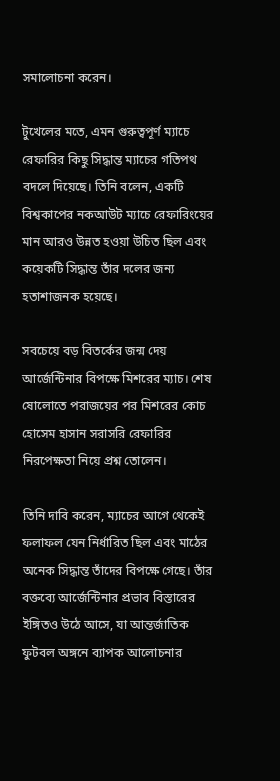সমালোচনা করেন।

টুখেলের মতে, এমন গুরুত্বপূর্ণ ম্যাচে রেফারির কিছু সিদ্ধান্ত ম্যাচের গতিপথ বদলে দিয়েছে। তিনি বলেন, একটি বিশ্বকাপের নকআউট ম্যাচে রেফারিংয়ের মান আরও উন্নত হওয়া উচিত ছিল এবং কয়েকটি সিদ্ধান্ত তাঁর দলের জন্য হতাশাজনক হয়েছে।

সবচেয়ে বড় বিতর্কের জন্ম দেয় আর্জেন্টিনার বিপক্ষে মিশরের ম্যাচ। শেষ ষোলোতে পরাজয়ের পর মিশরের কোচ হোসেম হাসান সরাসরি রেফারির নিরপেক্ষতা নিয়ে প্রশ্ন তোলেন।

তিনি দাবি করেন, ম্যাচের আগে থেকেই ফলাফল যেন নির্ধারিত ছিল এবং মাঠের অনেক সিদ্ধান্ত তাঁদের বিপক্ষে গেছে। তাঁর বক্তব্যে আর্জেন্টিনার প্রভাব বিস্তারের ইঙ্গিতও উঠে আসে, যা আন্তর্জাতিক ফুটবল অঙ্গনে ব্যাপক আলোচনার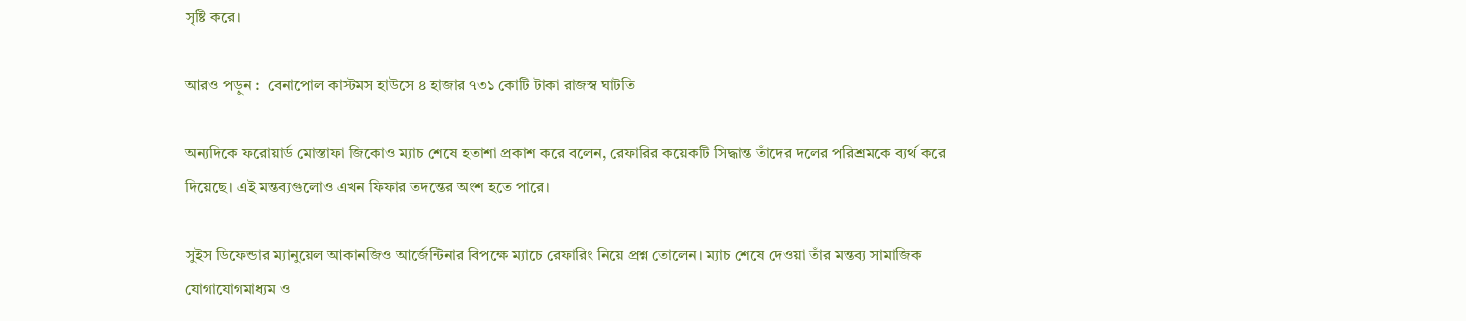সৃষ্টি করে।

আরও পড়ুন :  বেনাপোল কাস্টমস হাউসে ৪ হাজার ৭৩১ কোটি টাকা রাজস্ব ঘাটতি

অন্যদিকে ফরোয়ার্ড মোস্তাফা জিকোও ম্যাচ শেষে হতাশা প্রকাশ করে বলেন, রেফারির কয়েকটি সিদ্ধান্ত তাঁদের দলের পরিশ্রমকে ব্যর্থ করে দিয়েছে। এই মন্তব্যগুলোও এখন ফিফার তদন্তের অংশ হতে পারে।

সুইস ডিফেন্ডার ম্যানুয়েল আকানজিও আর্জেন্টিনার বিপক্ষে ম্যাচে রেফারিং নিয়ে প্রশ্ন তোলেন। ম্যাচ শেষে দেওয়া তাঁর মন্তব্য সামাজিক যোগাযোগমাধ্যম ও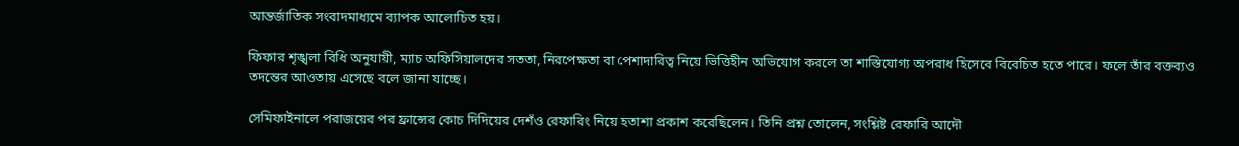আন্তর্জাতিক সংবাদমাধ্যমে ব্যাপক আলোচিত হয়।

ফিফার শৃঙ্খলা বিধি অনুযায়ী, ম্যাচ অফিসিয়ালদের সততা, নিরপেক্ষতা বা পেশাদারিত্ব নিয়ে ভিত্তিহীন অভিযোগ করলে তা শাস্তিযোগ্য অপরাধ হিসেবে বিবেচিত হতে পারে। ফলে তাঁর বক্তব্যও তদন্তের আওতায় এসেছে বলে জানা যাচ্ছে।

সেমিফাইনালে পরাজয়ের পর ফ্রান্সের কোচ দিদিয়ের দেশঁও রেফারিং নিয়ে হতাশা প্রকাশ করেছিলেন। তিনি প্রশ্ন তোলেন, সংশ্লিষ্ট রেফারি আদৌ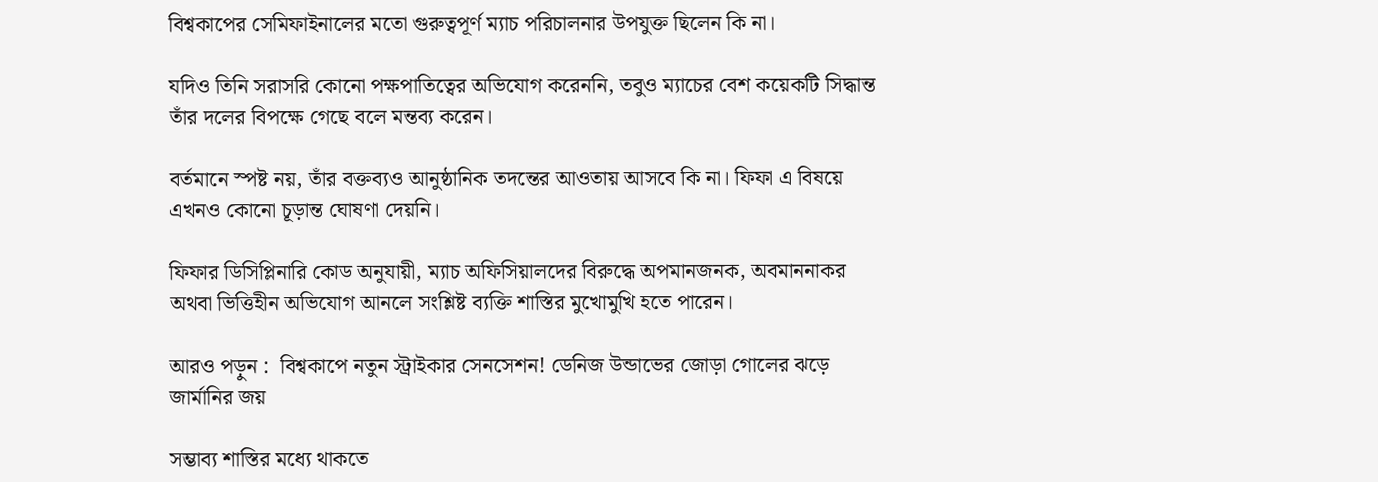বিশ্বকাপের সেমিফাইনালের মতো গুরুত্বপূর্ণ ম্যাচ পরিচালনার উপযুক্ত ছিলেন কি না।

যদিও তিনি সরাসরি কোনো পক্ষপাতিত্বের অভিযোগ করেননি, তবুও ম্যাচের বেশ কয়েকটি সিদ্ধান্ত তাঁর দলের বিপক্ষে গেছে বলে মন্তব্য করেন।

বর্তমানে স্পষ্ট নয়, তাঁর বক্তব্যও আনুষ্ঠানিক তদন্তের আওতায় আসবে কি না। ফিফা এ বিষয়ে এখনও কোনো চূড়ান্ত ঘোষণা দেয়নি।

ফিফার ডিসিপ্লিনারি কোড অনুযায়ী, ম্যাচ অফিসিয়ালদের বিরুদ্ধে অপমানজনক, অবমাননাকর অথবা ভিত্তিহীন অভিযোগ আনলে সংশ্লিষ্ট ব্যক্তি শাস্তির মুখোমুখি হতে পারেন।

আরও পড়ুন :  বিশ্বকাপে নতুন স্ট্রাইকার সেনসেশন! ডেনিজ উন্ডাভের জোড়া গোলের ঝড়ে জার্মানির জয়

সম্ভাব্য শাস্তির মধ্যে থাকতে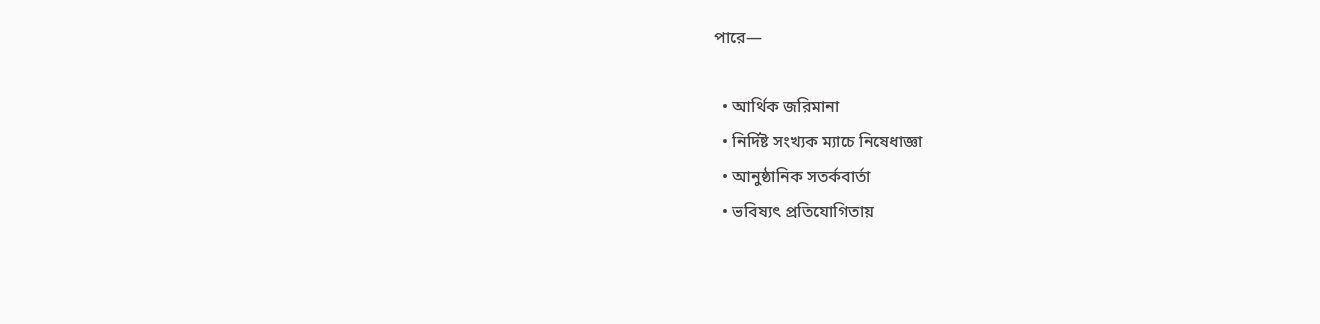পারে—

  • আর্থিক জরিমানা
  • নির্দিষ্ট সংখ্যক ম্যাচে নিষেধাজ্ঞা
  • আনুষ্ঠানিক সতর্কবার্তা
  • ভবিষ্যৎ প্রতিযোগিতায়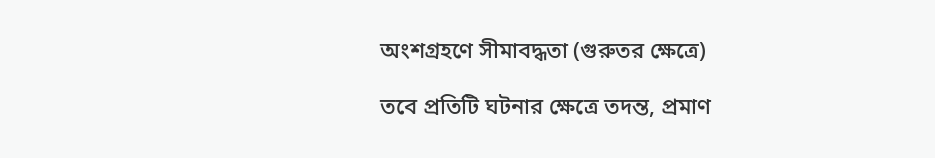অংশগ্রহণে সীমাবদ্ধতা (গুরুতর ক্ষেত্রে)

তবে প্রতিটি ঘটনার ক্ষেত্রে তদন্ত, প্রমাণ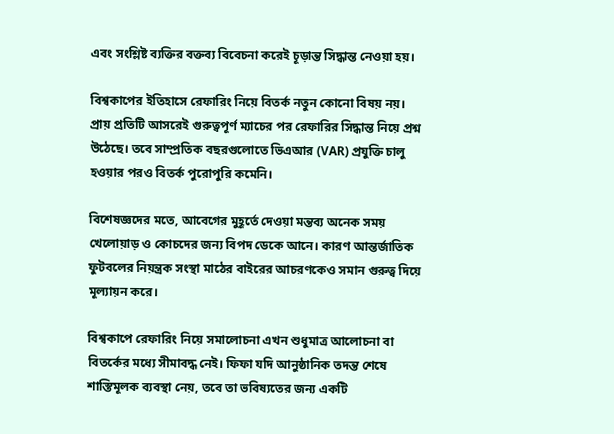এবং সংশ্লিষ্ট ব্যক্তির বক্তব্য বিবেচনা করেই চূড়ান্ত সিদ্ধান্ত নেওয়া হয়।

বিশ্বকাপের ইতিহাসে রেফারিং নিয়ে বিতর্ক নতুন কোনো বিষয় নয়। প্রায় প্রতিটি আসরেই গুরুত্বপূর্ণ ম্যাচের পর রেফারির সিদ্ধান্ত নিয়ে প্রশ্ন উঠেছে। তবে সাম্প্রতিক বছরগুলোতে ভিএআর (VAR) প্রযুক্তি চালু হওয়ার পরও বিতর্ক পুরোপুরি কমেনি।

বিশেষজ্ঞদের মতে, আবেগের মুহূর্তে দেওয়া মন্তব্য অনেক সময় খেলোয়াড় ও কোচদের জন্য বিপদ ডেকে আনে। কারণ আন্তর্জাতিক ফুটবলের নিয়ন্ত্রক সংস্থা মাঠের বাইরের আচরণকেও সমান গুরুত্ব দিয়ে মূল্যায়ন করে।

বিশ্বকাপে রেফারিং নিয়ে সমালোচনা এখন শুধুমাত্র আলোচনা বা বিতর্কের মধ্যে সীমাবদ্ধ নেই। ফিফা যদি আনুষ্ঠানিক তদন্ত শেষে শাস্তিমূলক ব্যবস্থা নেয়, তবে তা ভবিষ্যতের জন্য একটি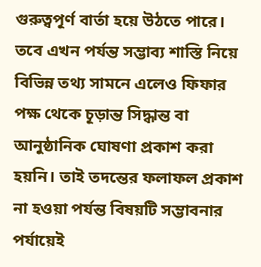গুরুত্বপূর্ণ বার্তা হয়ে উঠতে পারে। তবে এখন পর্যন্ত সম্ভাব্য শাস্তি নিয়ে বিভিন্ন তথ্য সামনে এলেও ফিফার পক্ষ থেকে চূড়ান্ত সিদ্ধান্ত বা আনুষ্ঠানিক ঘোষণা প্রকাশ করা হয়নি। তাই তদন্তের ফলাফল প্রকাশ না হওয়া পর্যন্ত বিষয়টি সম্ভাবনার পর্যায়েই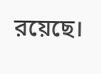রয়েছে।